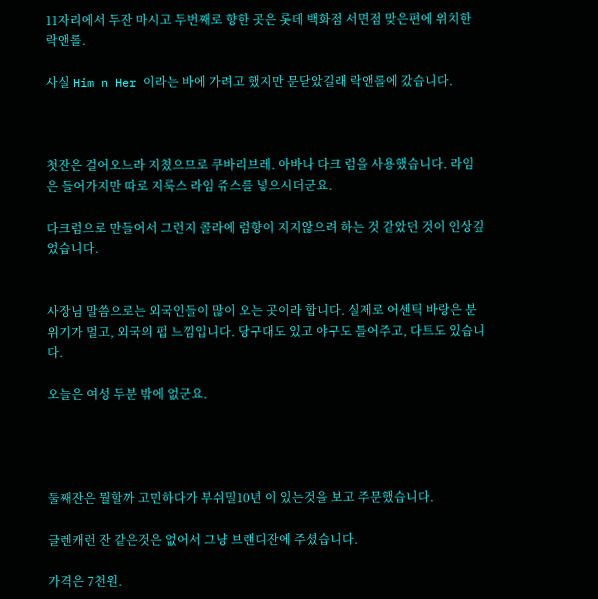11자리에서 두잔 마시고 두번째로 향한 곳은 롯데 백화점 서면점 맞은편에 위치한 락앤롤.

사실 Him n Her 이라는 바에 가려고 했지만 문닫았길래 락앤롤에 갔습니다.



첫잔은 걸어오느라 지쳤으므로 쿠바리브레. 아바나 다크 럼을 사용했습니다. 라임은 들어가지만 따로 지룩스 라임 쥬스를 넣으시더군요.

다크럼으로 만들어서 그런지 콜라에 럼향이 지지않으려 하는 것 같았던 것이 인상깊었습니다.


사장님 말씀으로는 외국인들이 많이 오는 곳이라 합니다. 실제로 어센틱 바랑은 분위기가 멀고, 외국의 펍 느낌입니다. 당구대도 있고 야구도 틀어주고, 다트도 있습니다.

오늘은 여성 두분 밖에 없군요.




둘째잔은 뭘할까 고민하다가 부쉬밀10년 이 있는것을 보고 주문했습니다.

글렌캐런 잔 같은것은 없어서 그냥 브랜디잔에 주셨습니다.

가격은 7천원.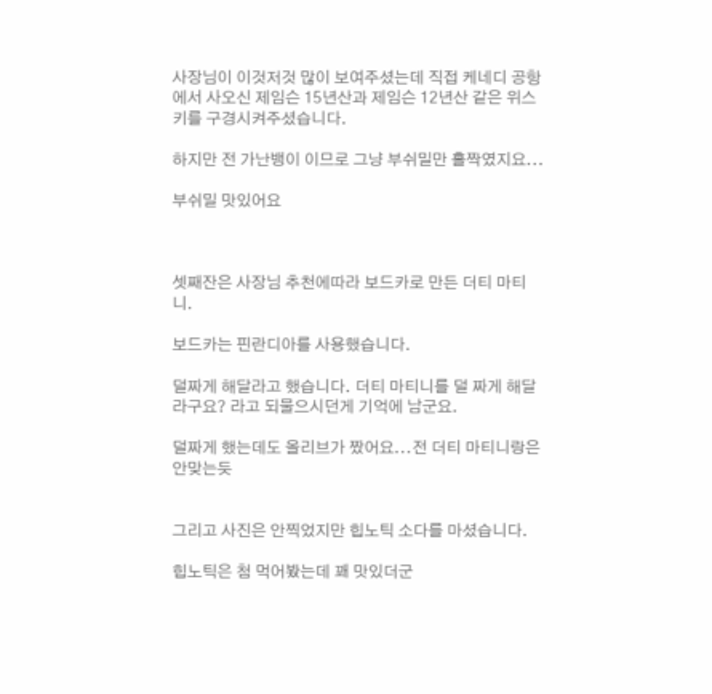사장님이 이것저것 많이 보여주셨는데 직접 케네디 공항에서 사오신 제임슨 15년산과 제임슨 12년산 같은 위스키를 구경시켜주셨습니다.

하지만 전 가난뱅이 이므로 그냥 부쉬밀만 홀짝였지요...

부쉬밀 맛있어요



셋째잔은 사장님 추천에따라 보드카로 만든 더티 마티니.

보드카는 핀란디아를 사용했습니다.

덜짜게 해달라고 했습니다. 더티 마티니를 덜 짜게 해달라구요? 라고 되물으시던게 기억에 남군요.

덜짜게 했는데도 올리브가 짰어요...전 더티 마티니랑은 안맞는듯


그리고 사진은 안찍었지만 힙노틱 소다를 마셨습니다.

힙노틱은 첨 먹어봤는데 꽤 맛있더군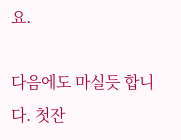요.

다음에도 마실듯 합니다. 첫잔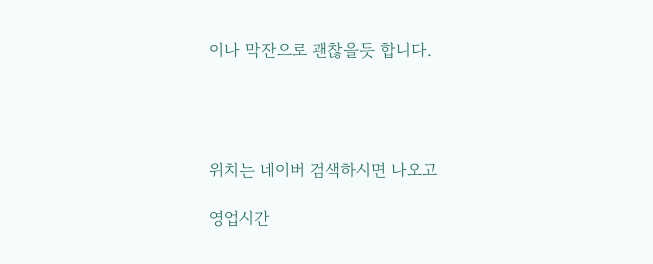이나 막잔으로 괜찮을듯 합니다.




위치는 네이버 검색하시면 나오고

영업시간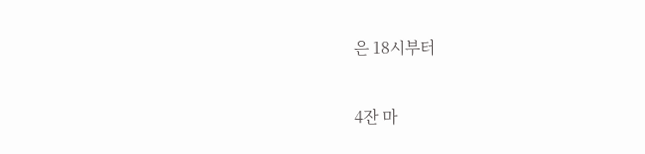은 18시부터


4잔 마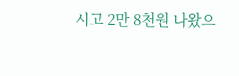시고 2만 8천원 나왔으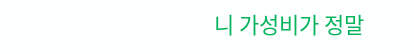니 가성비가 정말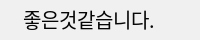좋은것같습니다.